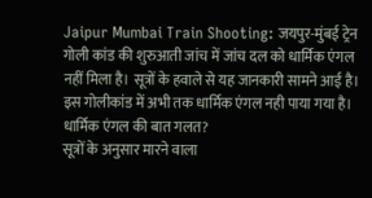Jaipur Mumbai Train Shooting: जयपुर-मुंबई ट्रेन गोली कांड की शुरुआती जांच में जांच दल को धार्मिक एंगल नहीं मिला है। सूत्रों के हवाले से यह जानकारी सामने आई है। इस गोलीकांड में अभी तक धार्मिक एंगल नही पाया गया है।
धार्मिक एंगल की बात गलत?
सूत्रों के अनुसार मारने वाला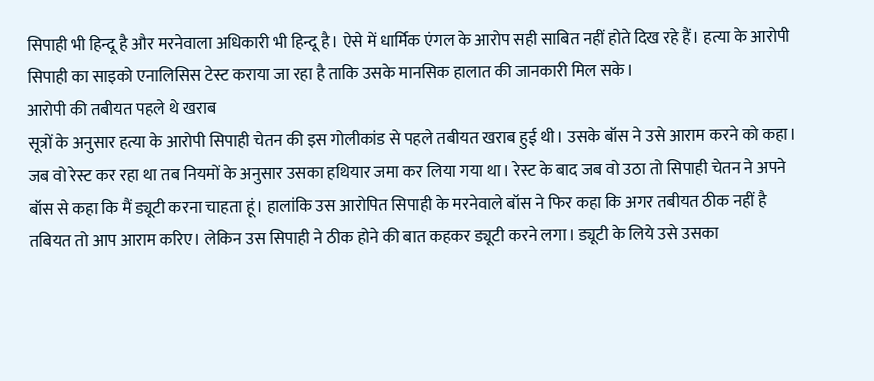सिपाही भी हिन्दू है और मरनेवाला अधिकारी भी हिन्दू है। ऐसे में धार्मिक एंगल के आरोप सही साबित नहीं होते दिख रहे हैं। हत्या के आरोपी सिपाही का साइको एनालिसिस टेस्ट कराया जा रहा है ताकि उसके मानसिक हालात की जानकारी मिल सके।
आरोपी की तबीयत पहले थे खराब
सूत्रों के अनुसार हत्या के आरोपी सिपाही चेतन की इस गोलीकांड से पहले तबीयत खराब हुई थी। उसके बॉस ने उसे आराम करने को कहा। जब वो रेस्ट कर रहा था तब नियमों के अनुसार उसका हथियार जमा कर लिया गया था। रेस्ट के बाद जब वो उठा तो सिपाही चेतन ने अपने बॉस से कहा कि मैं ड्यूटी करना चाहता हूं। हालांकि उस आरोपित सिपाही के मरनेवाले बॉस ने फिर कहा कि अगर तबीयत ठीक नहीं है तबियत तो आप आराम करिए। लेकिन उस सिपाही ने ठीक होने की बात कहकर ड्यूटी करने लगा। ड्यूटी के लिये उसे उसका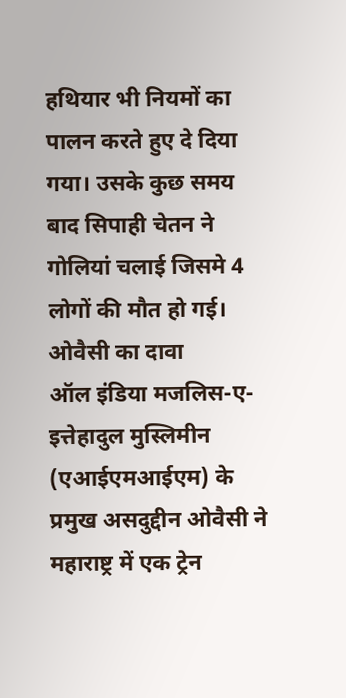हथियार भी नियमों का पालन करते हुए दे दिया गया। उसके कुछ समय बाद सिपाही चेतन ने गोलियां चलाई जिसमे 4 लोगों की मौत हो गई।
ओवैसी का दावा
ऑल इंडिया मजलिस-ए-इत्तेहादुल मुस्लिमीन (एआईएमआईएम) के प्रमुख असदुद्दीन ओवैसी ने महाराष्ट्र में एक ट्रेन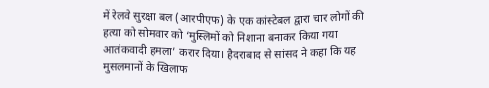में रेलवे सुरक्षा बल (आरपीएफ) के एक कांस्टेबल द्वारा चार लोगों की हत्या को सोमवार को ‘मुस्लिमों को निशाना बनाकर किया गया आतंकवादी हमला’ करार दिया। हैदराबाद से सांसद ने कहा कि यह मुसलमानों के खिलाफ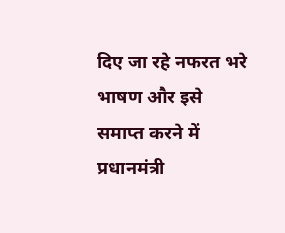दिए जा रहे नफरत भरे भाषण और इसे समाप्त करने में प्रधानमंत्री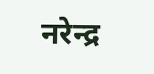नरेन्द्र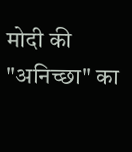मोदी की "अनिच्छा" का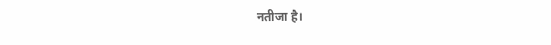नतीजा है।